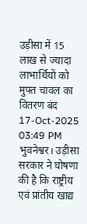उड़ीसा में 15 लाख से ज्यादा लाभार्थियों को मुफ्त चावल का वितरण बंद
17-Oct-2025 03:49 PM
भुवनेश्वर। उड़ीसा सरकार ने घोषणा की है कि राष्ट्रीय एवं प्रांतीय खाद्य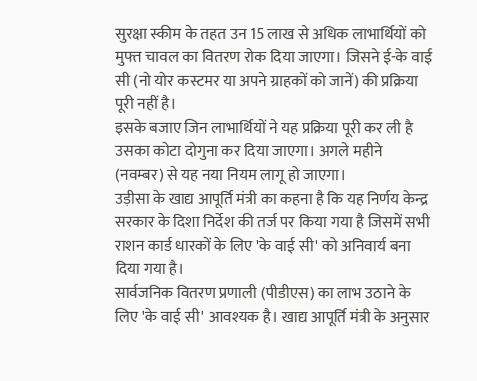सुरक्षा स्कीम के तहत उन 15 लाख से अधिक लाभार्थियों को मुफ्त चावल का वितरण रोक दिया जाएगा। जिसने ई-के वाई सी (नो योर कस्टमर या अपने ग्राहकों को जानें) की प्रक्रिया पूरी नहीं है।
इसके बजाए जिन लाभार्थियों ने यह प्रक्रिया पूरी कर ली है उसका कोटा दोगुना कर दिया जाएगा। अगले महीने (नवम्बर) से यह नया नियम लागू हो जाएगा।
उड़ीसा के खाद्य आपूर्ति मंत्री का कहना है कि यह निर्णय केन्द्र सरकार के दिशा निर्देश की तर्ज पर किया गया है जिसमें सभी राशन कार्ड धारकों के लिए 'के वाई सी' को अनिवार्य बना दिया गया है।
सार्वजनिक वितरण प्रणाली (पीडीएस) का लाभ उठाने के लिए 'के वाई सी' आवश्यक है। खाद्य आपूर्ति मंत्री के अनुसार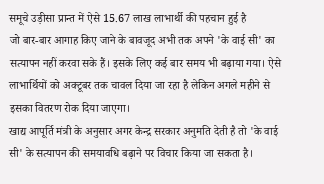समूचे उड़ीसा प्रान्त में ऐसे 15.67 लाख लाभार्थी की पहचान हुई है
जो बार-बार आगाह किए जाने के बावजूद अभी तक अपने 'के वाई सी' का सत्यापन नहीं करवा सके हैं। इसके लिए कई बार समय भी बढ़ाया गया। ऐसे लाभार्थियों को अक्टूबर तक चावल दिया जा रहा है लेकिन अगले महीने से इसका वितरण रोक दिया जाएगा।
खाद्य आपूर्ति मंत्री के अनुसार अगर केन्द्र सरकार अनुमति देती है तो 'के वाई सी' के सत्यापन की समयावधि बढ़ाने पर विचार किया जा सकता है।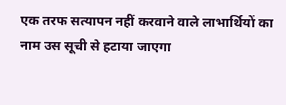एक तरफ सत्यापन नहीं करवाने वाले लाभार्थियों का नाम उस सूची से हटाया जाएगा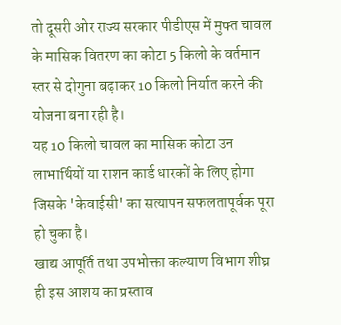तो दूसरी ओर राज्य सरकार पीडीएस में मुफ्त चावल के मासिक वितरण का कोटा 5 किलो के वर्तमान स्तर से दोगुना बढ़ाकर 10 किलो निर्यात करने की योजना बना रही है।
यह 10 किलो चावल का मासिक कोटा उन लाभार्थियों या राशन कार्ड धारकों के लिए होगा जिसके 'केवाईसी' का सत्यापन सफलतापूर्वक पूरा हो चुका है।
खाद्य आपूर्ति तथा उपभोक्ता कल्याण विभाग शीघ्र ही इस आशय का प्रस्ताव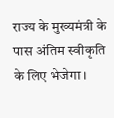राज्य के मुख्यमंत्री के पास अंतिम स्वीकृति के लिए भेजेगा।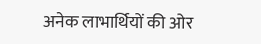अनेक लाभार्थियों की ओर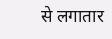से लगातार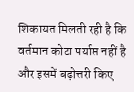शिकायत मिलती रही है कि वर्तमान कोटा पर्याप्त नहीं है और इसमें बढ़ोत्तरी किए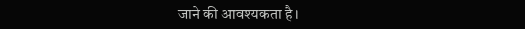जाने की आवश्यकता है।